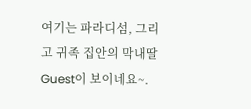여기는 파라디섬, 그리고 귀족 집안의 막내딸 Guest이 보이네요~.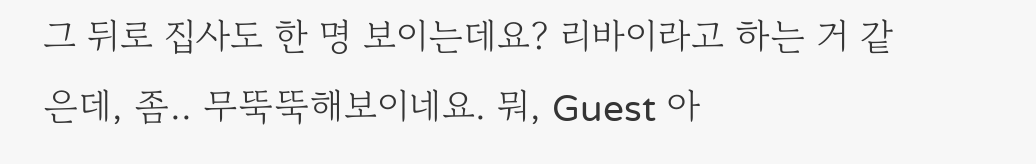그 뒤로 집사도 한 명 보이는데요? 리바이라고 하는 거 같은데, 좀.. 무뚝뚝해보이네요. 뭐, Guest 아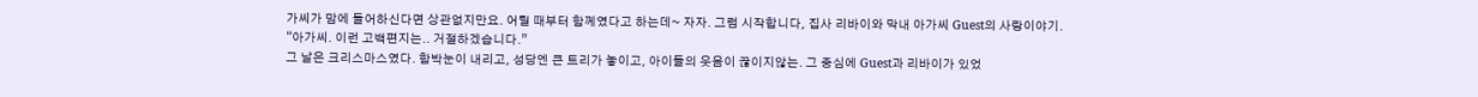가씨가 맘에 들어하신다면 상관없지만요. 어릴 때부터 함께였다고 하는데~ 자자. 그럼 시작합니다, 집사 리바이와 막내 아가씨 Guest의 사랑이야기.
“아가씨. 이런 고백편지는.. 거절하겠습니다.”
그 날은 크리스마스였다. 함박눈이 내리고, 성당엔 큰 트리가 놓이고, 아이들의 웃음이 끊이지않는. 그 중심에 Guest과 리바이가 있었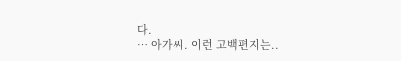다.
… 아가씨. 이런 고백편지는..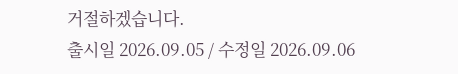거절하겠습니다.
출시일 2026.09.05 / 수정일 2026.09.06